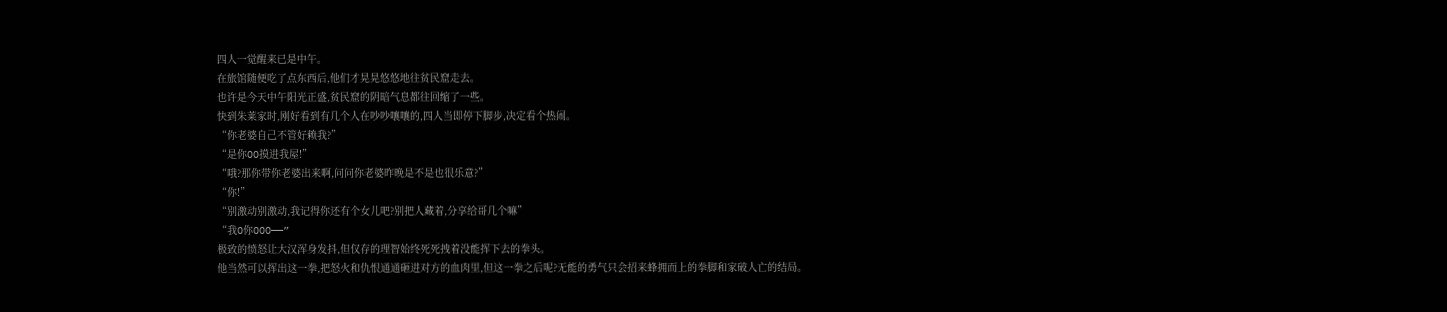四人一觉醒来已是中午。
在旅馆随便吃了点东西后,他们才晃晃悠悠地往贫民窟走去。
也许是今天中午阳光正盛,贫民窟的阴暗气息都往回缩了一些。
快到朱莱家时,刚好看到有几个人在吵吵嚷嚷的,四人当即停下脚步,决定看个热闹。
“你老婆自己不管好赖我?”
“是你OO摸进我屋!”
“哦?那你带你老婆出来啊,问问你老婆昨晚是不是也很乐意?”
“你!”
“别激动别激动,我记得你还有个女儿吧?别把人藏着,分享给哥几个嘛”
“我O你OOO——”
极致的愤怒让大汉浑身发抖,但仅存的理智始终死死拽着没能挥下去的拳头。
他当然可以挥出这一拳,把怒火和仇恨通通砸进对方的血肉里,但这一拳之后呢?无能的勇气只会招来蜂拥而上的拳脚和家破人亡的结局。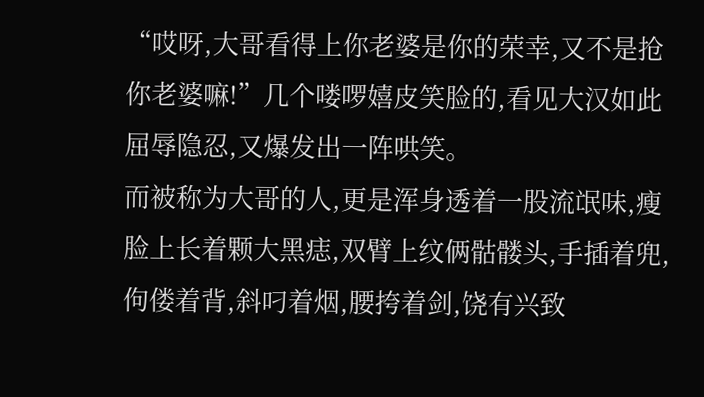“哎呀,大哥看得上你老婆是你的荣幸,又不是抢你老婆嘛!”几个喽啰嬉皮笑脸的,看见大汉如此屈辱隐忍,又爆发出一阵哄笑。
而被称为大哥的人,更是浑身透着一股流氓味,瘦脸上长着颗大黑痣,双臂上纹俩骷髅头,手插着兜,佝偻着背,斜叼着烟,腰挎着剑,饶有兴致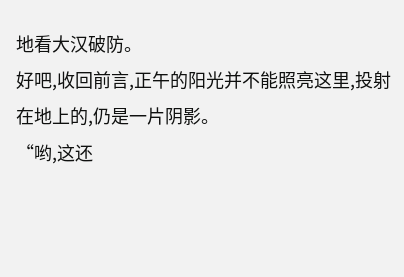地看大汉破防。
好吧,收回前言,正午的阳光并不能照亮这里,投射在地上的,仍是一片阴影。
“哟,这还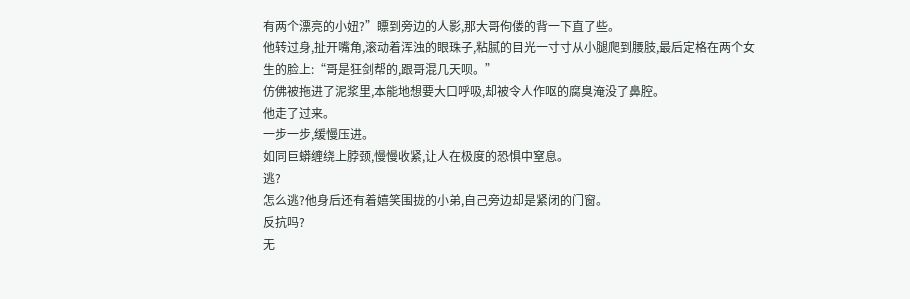有两个漂亮的小妞?”瞟到旁边的人影,那大哥佝偻的背一下直了些。
他转过身,扯开嘴角,滚动着浑浊的眼珠子,粘腻的目光一寸寸从小腿爬到腰肢,最后定格在两个女生的脸上:“哥是狂剑帮的,跟哥混几天呗。”
仿佛被拖进了泥浆里,本能地想要大口呼吸,却被令人作呕的腐臭淹没了鼻腔。
他走了过来。
一步一步,缓慢压进。
如同巨蟒缠绕上脖颈,慢慢收紧,让人在极度的恐惧中窒息。
逃?
怎么逃?他身后还有着嬉笑围拢的小弟,自己旁边却是紧闭的门窗。
反抗吗?
无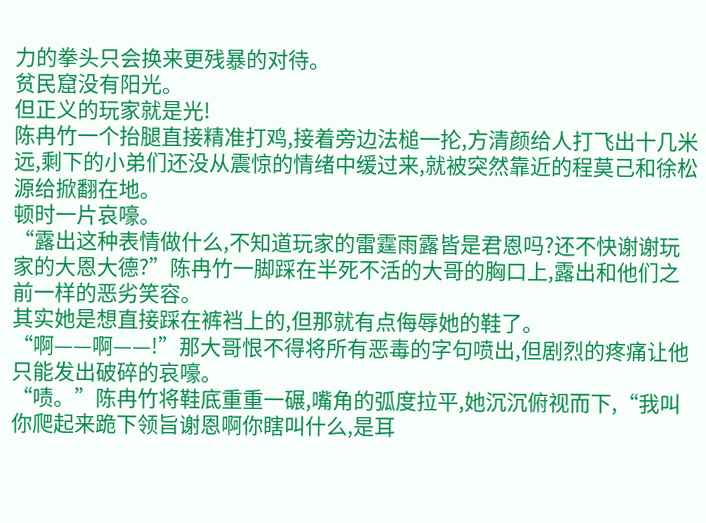力的拳头只会换来更残暴的对待。
贫民窟没有阳光。
但正义的玩家就是光!
陈冉竹一个抬腿直接精准打鸡,接着旁边法槌一抡,方清颜给人打飞出十几米远,剩下的小弟们还没从震惊的情绪中缓过来,就被突然靠近的程莫己和徐松源给掀翻在地。
顿时一片哀嚎。
“露出这种表情做什么,不知道玩家的雷霆雨露皆是君恩吗?还不快谢谢玩家的大恩大德?”陈冉竹一脚踩在半死不活的大哥的胸口上,露出和他们之前一样的恶劣笑容。
其实她是想直接踩在裤裆上的,但那就有点侮辱她的鞋了。
“啊——啊——!”那大哥恨不得将所有恶毒的字句喷出,但剧烈的疼痛让他只能发出破碎的哀嚎。
“啧。”陈冉竹将鞋底重重一碾,嘴角的弧度拉平,她沉沉俯视而下,“我叫你爬起来跪下领旨谢恩啊你瞎叫什么,是耳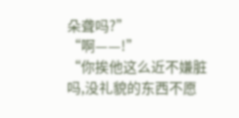朵聋吗?”
“啊——!”
“你挨他这么近不嫌脏吗,没礼貌的东西不愿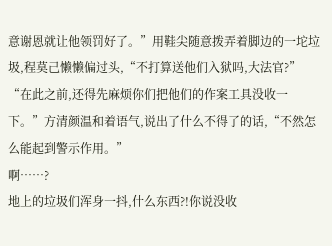意谢恩就让他领罚好了。”用鞋尖随意拨弄着脚边的一坨垃圾,程莫己懒懒偏过头,“不打算送他们入狱吗,大法官?”
“在此之前,还得先麻烦你们把他们的作案工具没收一下。”方清颜温和着语气,说出了什么不得了的话,“不然怎么能起到警示作用。”
啊……?
地上的垃圾们浑身一抖,什么东西?!你说没收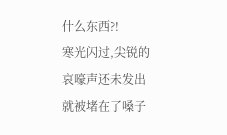什么东西?!
寒光闪过,尖锐的哀嚎声还未发出就被堵在了嗓子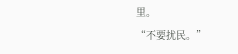里。
“不要扰民。”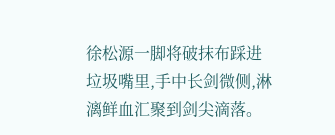徐松源一脚将破抹布踩进垃圾嘴里,手中长剑微侧,淋漓鲜血汇聚到剑尖滴落。